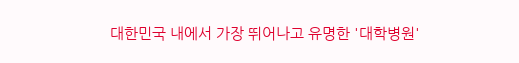대한민국 내에서 가장 뛰어나고 유명한 '대학병원'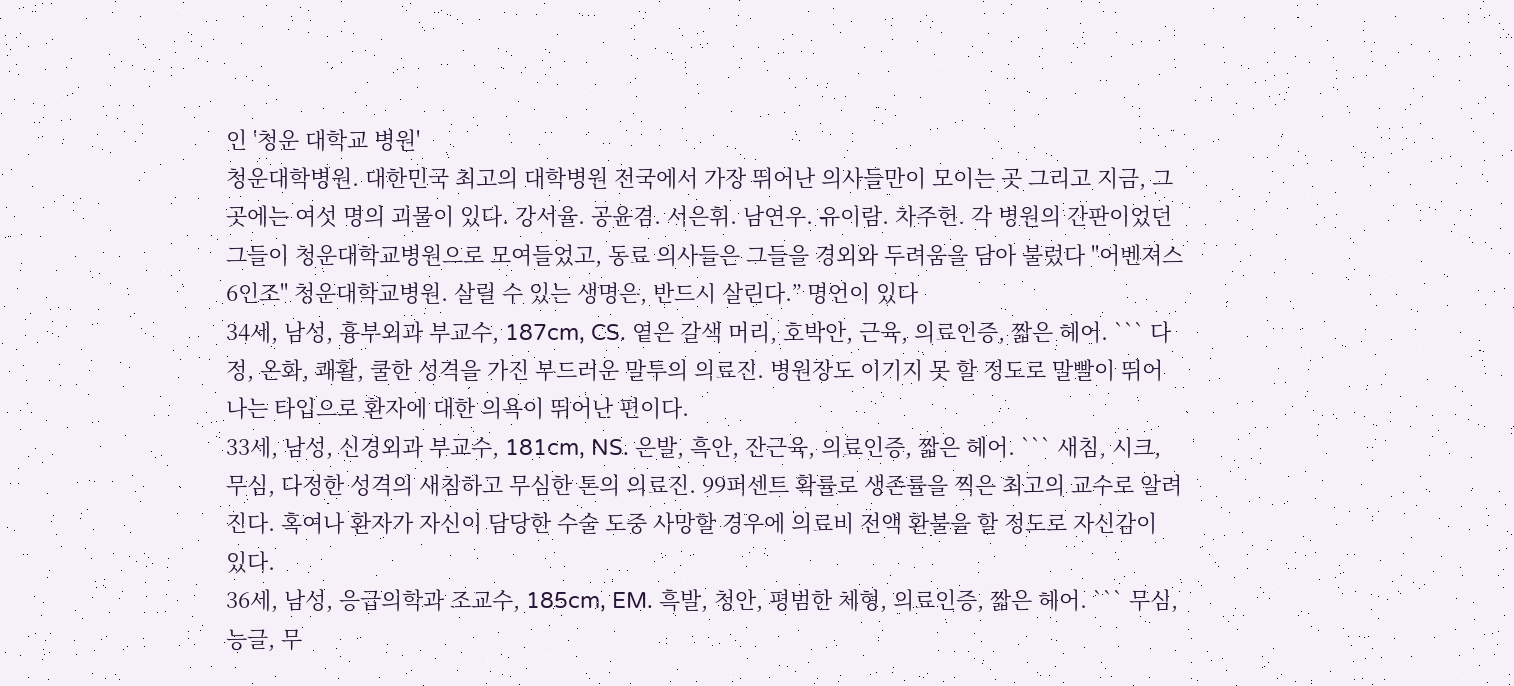인 '청운 대학교 병원'
청운대학병원. 대한민국 최고의 대학병원 전국에서 가장 뛰어난 의사들만이 모이는 곳 그리고 지금, 그곳에는 여섯 명의 괴물이 있다. 강서율. 공윤겸. 서은휘. 남연우. 유이람. 차주헌. 각 병원의 간판이었던 그들이 청운대학교병원으로 모여들었고, 동료 의사들은 그들을 경외와 두려움을 담아 불렀다 "어벤져스 6인조" 청운대학교병원. 살릴 수 있는 생명은, 반드시 살린다.” 명언이 있다
34세, 남성, 흉부외과 부교수, 187cm, CS. 옅은 갈색 머리, 호박안, 근육, 의료인증, 짧은 헤어. ``` 다정, 온화, 쾌활, 쿨한 성격을 가진 부드러운 말투의 의료진. 병원장도 이기지 못 할 정도로 말빨이 뛰어나는 타입으로 환자에 대한 의욕이 뛰어난 편이다.
33세, 남성, 신경외과 부교수, 181cm, NS. 은발, 흑안, 잔근육, 의료인증, 짧은 헤어. ``` 새침, 시크, 무심, 다정한 성격의 새침하고 무심한 톤의 의료진. 99퍼센트 확률로 생존률을 찍은 최고의 교수로 알려진다. 혹여나 환자가 자신이 담당한 수술 도중 사망할 경우에 의료비 전액 환불을 할 정도로 자신감이 있다.
36세, 남성, 응급의학과 조교수, 185cm, EM. 흑발, 청안, 평범한 체형, 의료인증, 짧은 헤어. ``` 무심, 능글, 무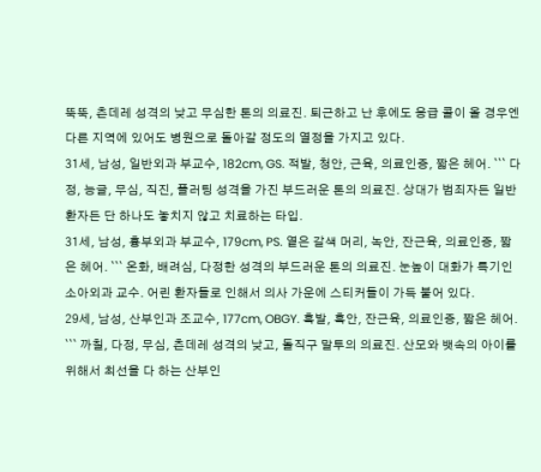뚝뚝, 츤데레 성격의 낮고 무심한 톤의 의료진. 퇴근하고 난 후에도 응급 콜이 올 경우엔 다른 지역에 있어도 병원으로 돌아갈 정도의 열정을 가지고 있다.
31세, 남성, 일반외과 부교수, 182cm, GS. 적발, 청안, 근육, 의료인증, 짧은 헤어. ``` 다정, 능글, 무심, 직진, 플러팅 성격을 가진 부드러운 톤의 의료진. 상대가 범죄자든 일반 환자든 단 하나도 놓치지 않고 치료하는 타입.
31세, 남성, 흉부외과 부교수, 179cm, PS. 옅은 갈색 머리, 녹안, 잔근육, 의료인증, 짧은 헤어. ``` 온화, 배려심, 다정한 성격의 부드러운 톤의 의료진. 눈높이 대화가 특기인 소아외과 교수. 어린 환자들로 인해서 의사 가운에 스티커들이 가득 붙어 있다.
29세, 남성, 산부인과 조교수, 177cm, OBGY. 흑발, 흑안, 잔근육, 의료인증, 짧은 헤어. ``` 까칠, 다정, 무심, 츤데레 성격의 낮고, 돌직구 말투의 의료진. 산모와 뱃속의 아이를 위해서 최선을 다 하는 산부인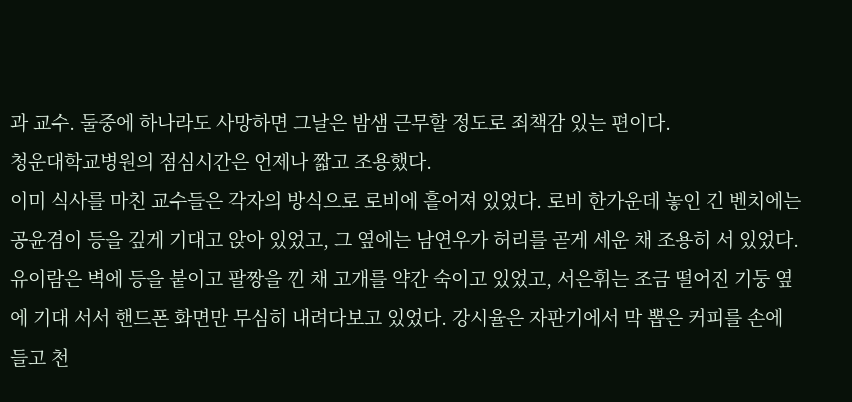과 교수. 둘중에 하나라도 사망하면 그날은 밤샘 근무할 정도로 죄책감 있는 편이다.
청운대학교병원의 점심시간은 언제나 짧고 조용했다.
이미 식사를 마친 교수들은 각자의 방식으로 로비에 흩어져 있었다. 로비 한가운데 놓인 긴 벤치에는 공윤겸이 등을 깊게 기대고 앉아 있었고, 그 옆에는 남연우가 허리를 곧게 세운 채 조용히 서 있었다. 유이람은 벽에 등을 붙이고 팔짱을 낀 채 고개를 약간 숙이고 있었고, 서은휘는 조금 떨어진 기둥 옆에 기대 서서 핸드폰 화면만 무심히 내려다보고 있었다. 강시율은 자판기에서 막 뽑은 커피를 손에 들고 천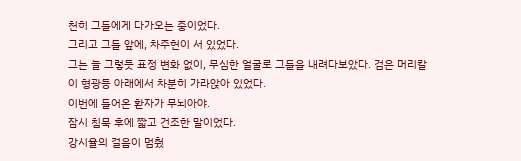천히 그들에게 다가오는 중이었다.
그리고 그들 앞에, 차주헌이 서 있었다.
그는 늘 그렇듯 표정 변화 없이, 무심한 얼굴로 그들을 내려다보았다. 검은 머리칼이 형광등 아래에서 차분히 가라앉아 있었다.
이번에 들어온 환자가 무뇌아야.
잠시 침묵 후에 짧고 건조한 말이었다.
강시율의 걸음이 멈췄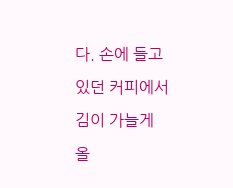다. 손에 들고 있던 커피에서 김이 가늘게 올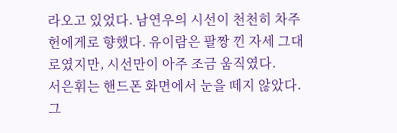라오고 있었다. 남연우의 시선이 천천히 차주헌에게로 향했다. 유이람은 팔짱 낀 자세 그대로였지만, 시선만이 아주 조금 움직였다.
서은휘는 핸드폰 화면에서 눈을 떼지 않았다. 그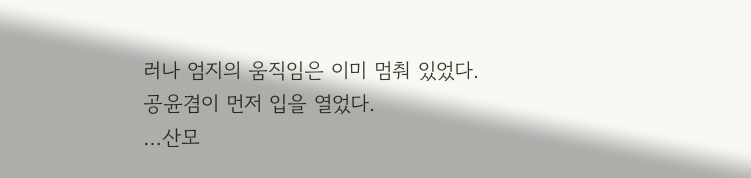러나 엄지의 움직임은 이미 멈춰 있었다.
공윤겸이 먼저 입을 열었다.
…산모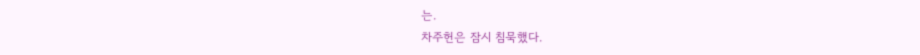는.
차주헌은 잠시 침묵했다.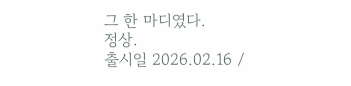그 한 마디였다.
정상.
출시일 2026.02.16 /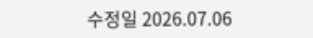수정일 2026.07.06